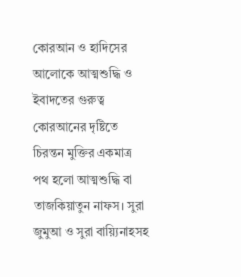কোরআন ও হাদিসের আলোকে আত্মশুদ্ধি ও ইবাদতের গুরুত্ব
কোরআনের দৃষ্টিতে চিরন্তন মুক্তির একমাত্র পথ হলো আত্মশুদ্ধি বা তাজকিয়াতুন নাফস। সুরা জুমুআ ও সুরা বায়্যিনাহসহ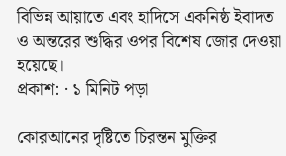বিভিন্ন আয়াতে এবং হাদিসে একনিষ্ঠ ইবাদত ও অন্তরের শুদ্ধির ওপর বিশেষ জোর দেওয়া হয়েছে।
প্রকাশ: · ১ মিনিট পড়া

কোরআনের দৃষ্টিতে চিরন্তন মুক্তির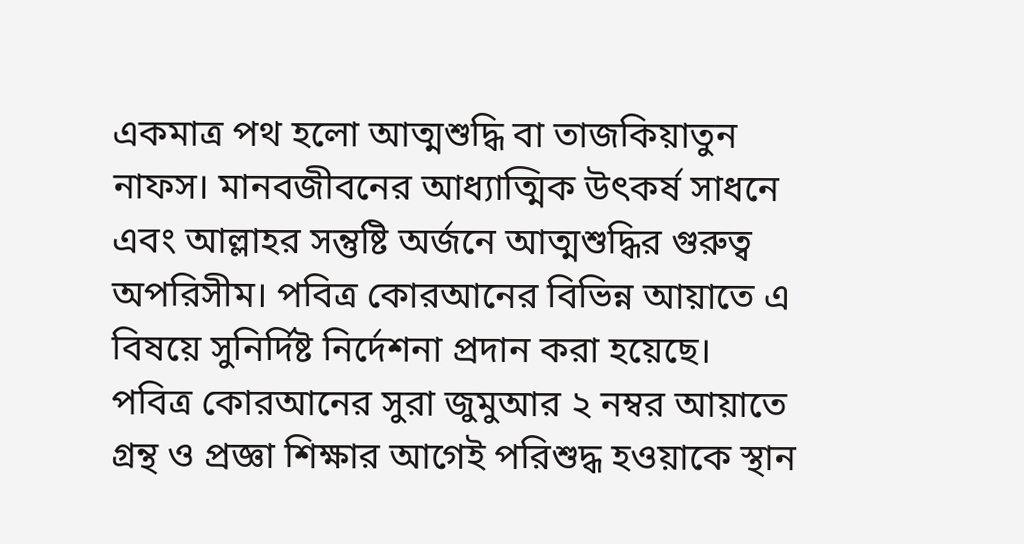একমাত্র পথ হলো আত্মশুদ্ধি বা তাজকিয়াতুন নাফস। মানবজীবনের আধ্যাত্মিক উৎকর্ষ সাধনে এবং আল্লাহর সন্তুষ্টি অর্জনে আত্মশুদ্ধির গুরুত্ব অপরিসীম। পবিত্র কোরআনের বিভিন্ন আয়াতে এ বিষয়ে সুনির্দিষ্ট নির্দেশনা প্রদান করা হয়েছে।
পবিত্র কোরআনের সুরা জুমুআর ২ নম্বর আয়াতে গ্রন্থ ও প্রজ্ঞা শিক্ষার আগেই পরিশুদ্ধ হওয়াকে স্থান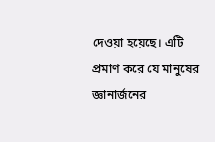দেওয়া হয়েছে। এটি প্রমাণ করে যে মানুষের জ্ঞানার্জনের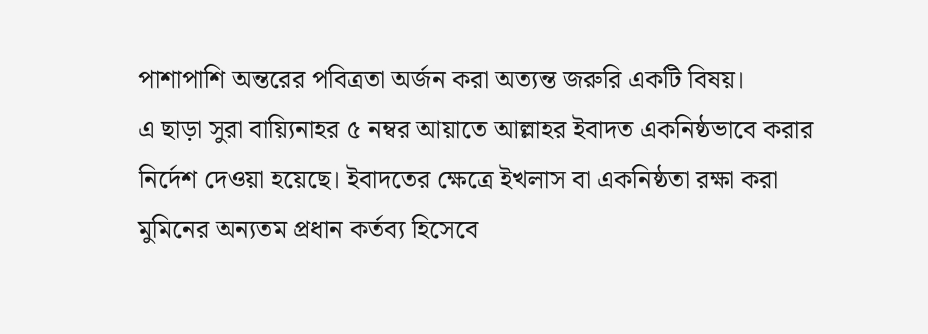পাশাপাশি অন্তরের পবিত্রতা অর্জন করা অত্যন্ত জরুরি একটি বিষয়।
এ ছাড়া সুরা বায়্যিনাহর ৫ নম্বর আয়াতে আল্লাহর ইবাদত একনিষ্ঠভাবে করার নির্দেশ দেওয়া হয়েছে। ইবাদতের ক্ষেত্রে ইখলাস বা একনিষ্ঠতা রক্ষা করা মুমিনের অন্যতম প্রধান কর্তব্য হিসেবে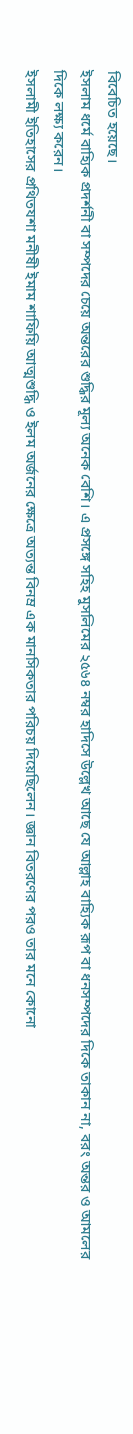বিবেচিত হয়েছে।
ইসলাম ধর্মে বাহ্যিক প্রদর্শনী বা সম্পদের চেয়ে অন্তরের শুদ্ধির মূল্য অনেক বেশি। এ প্রসঙ্গে সহিহ মুসলিমের ২৫৬৪ নম্বর হাদিসে উল্লেখ আছে যে আল্লাহ বাহ্যিক রূপ বা ধনসম্পদের দিকে তাকান না, বরং অন্তর ও আমলের দিকে লক্ষ্য করেন।
ইসলামী ইতিহাসের প্রথিতযশা মনীষী ইমাম শাফিয়ি আত্মশুদ্ধি ও ইলম অর্জনের ক্ষেত্রে অত্যন্ত বিনম্র এক মানসিকতার পরিচয় দিয়েছিলেন। জ্ঞান বিতরণের পরও তার মনে কোনো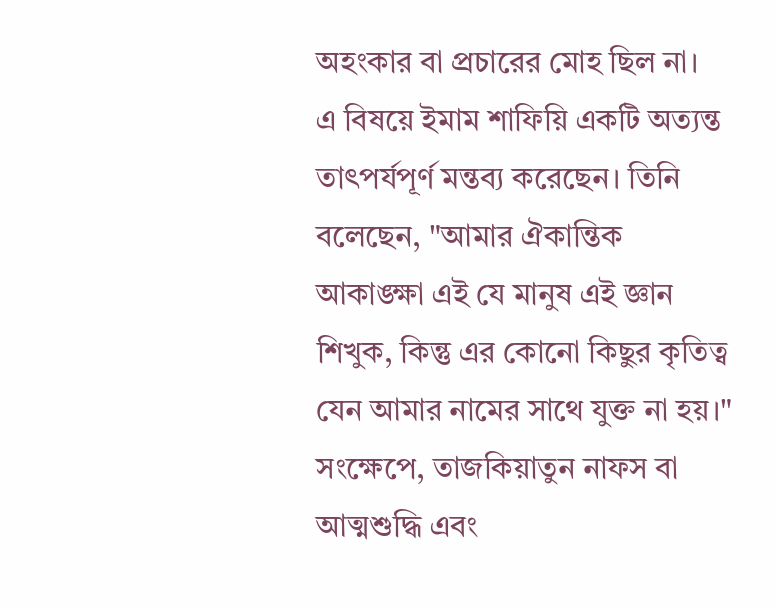অহংকার বা প্রচারের মোহ ছিল না।
এ বিষয়ে ইমাম শাফিয়ি একটি অত্যন্ত তাৎপর্যপূর্ণ মন্তব্য করেছেন। তিনি বলেছেন, "আমার ঐকান্তিক আকাঙ্ক্ষা এই যে মানুষ এই জ্ঞান শিখুক, কিন্তু এর কোনো কিছুর কৃতিত্ব যেন আমার নামের সাথে যুক্ত না হয়।"
সংক্ষেপে, তাজকিয়াতুন নাফস বা আত্মশুদ্ধি এবং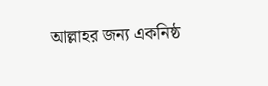আল্লাহর জন্য একনিষ্ঠ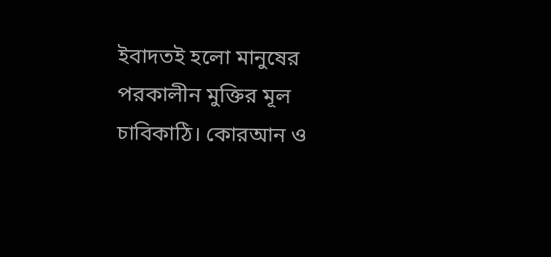ইবাদতই হলো মানুষের পরকালীন মুক্তির মূল চাবিকাঠি। কোরআন ও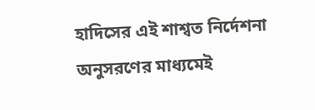হাদিসের এই শাশ্বত নির্দেশনা অনুসরণের মাধ্যমেই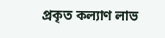প্রকৃত কল্যাণ লাভ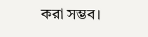করা সম্ভব।